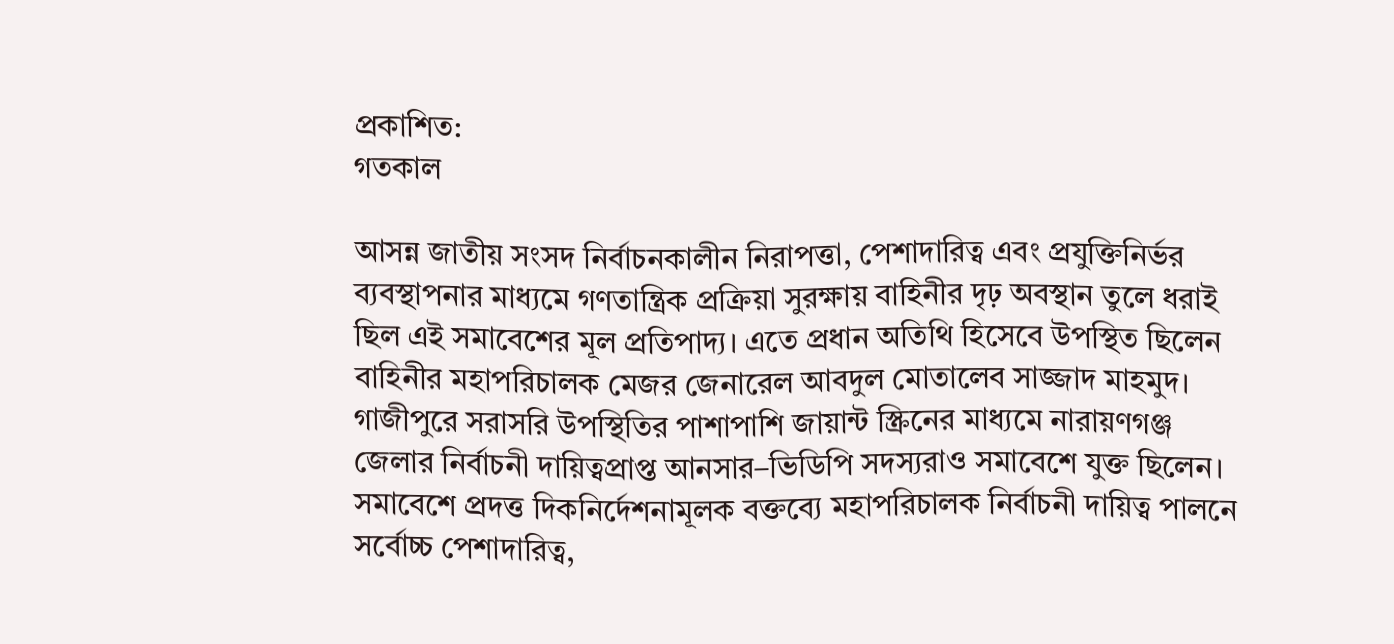প্রকাশিত:
গতকাল

আসন্ন জাতীয় সংসদ নির্বাচনকালীন নিরাপত্তা, পেশাদারিত্ব এবং প্রযুক্তিনির্ভর ব্যবস্থাপনার মাধ্যমে গণতান্ত্রিক প্রক্রিয়া সুরক্ষায় বাহিনীর দৃঢ় অবস্থান তুলে ধরাই ছিল এই সমাবেশের মূল প্রতিপাদ্য। এতে প্রধান অতিথি হিসেবে উপস্থিত ছিলেন বাহিনীর মহাপরিচালক মেজর জেনারেল আবদুল মোতালেব সাজ্জাদ মাহমুদ। গাজীপুরে সরাসরি উপস্থিতির পাশাপাশি জায়ান্ট স্ক্রিনের মাধ্যমে নারায়ণগঞ্জ জেলার নির্বাচনী দায়িত্বপ্রাপ্ত আনসার–ভিডিপি সদস্যরাও সমাবেশে যুক্ত ছিলেন।
সমাবেশে প্রদত্ত দিকনির্দেশনামূলক বক্তব্যে মহাপরিচালক নির্বাচনী দায়িত্ব পালনে সর্বোচ্চ পেশাদারিত্ব,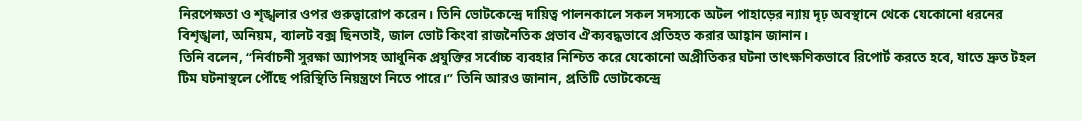নিরপেক্ষতা ও শৃঙ্খলার ওপর গুরুত্বারোপ করেন। তিনি ভোটকেন্দ্রে দায়িত্ব পালনকালে সকল সদস্যকে অটল পাহাড়ের ন্যায় দৃঢ় অবস্থানে থেকে যেকোনো ধরনের বিশৃঙ্খলা, অনিয়ম, ব্যালট বক্স ছিনতাই, জাল ভোট কিংবা রাজনৈতিক প্রভাব ঐক্যবদ্ধভাবে প্রতিহত করার আহ্বান জানান।
তিনি বলেন, “নির্বাচনী সুরক্ষা অ্যাপসহ আধুনিক প্রযুক্তির সর্বোচ্চ ব্যবহার নিশ্চিত করে যেকোনো অপ্রীতিকর ঘটনা তাৎক্ষণিকভাবে রিপোর্ট করতে হবে, যাতে দ্রুত টহল টিম ঘটনাস্থলে পৌঁছে পরিস্থিতি নিয়ন্ত্রণে নিতে পারে।” তিনি আরও জানান, প্রতিটি ভোটকেন্দ্রে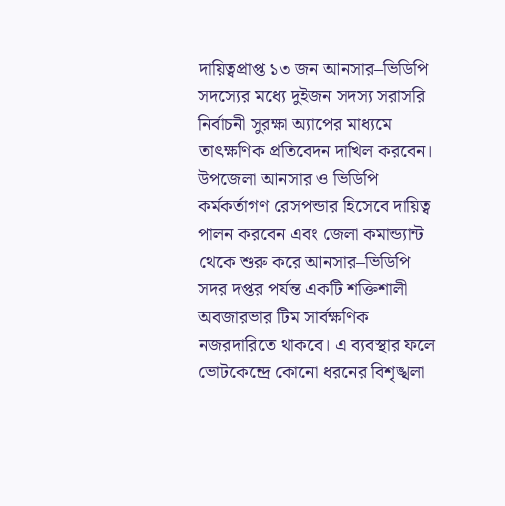দায়িত্বপ্রাপ্ত ১৩ জন আনসার–ভিডিপি সদস্যের মধ্যে দুইজন সদস্য সরাসরি নির্বাচনী সুরক্ষা অ্যাপের মাধ্যমে তাৎক্ষণিক প্রতিবেদন দাখিল করবেন। উপজেলা আনসার ও ভিডিপি কর্মকর্তাগণ রেসপন্ডার হিসেবে দায়িত্ব পালন করবেন এবং জেলা কমান্ড্যান্ট থেকে শুরু করে আনসার–ভিডিপি সদর দপ্তর পর্যন্ত একটি শক্তিশালী অবজারভার টিম সার্বক্ষণিক নজরদারিতে থাকবে। এ ব্যবস্থার ফলে ভোটকেন্দ্রে কোনো ধরনের বিশৃঙ্খলা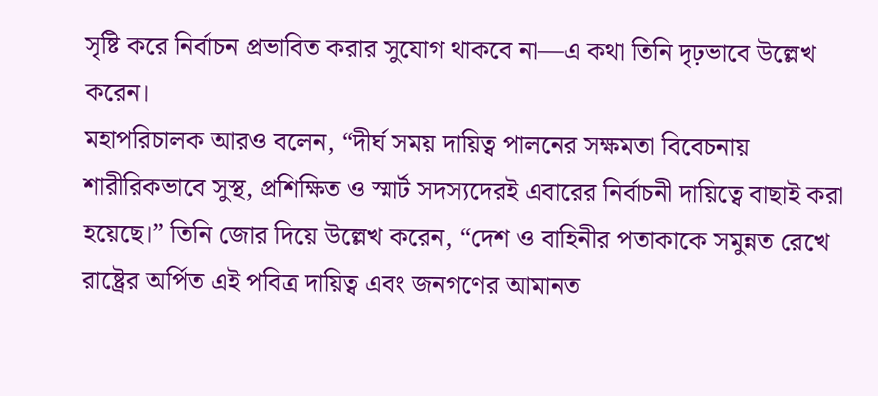সৃষ্টি করে নির্বাচন প্রভাবিত করার সুযোগ থাকবে না—এ কথা তিনি দৃঢ়ভাবে উল্লেখ করেন।
মহাপরিচালক আরও বলেন, “দীর্ঘ সময় দায়িত্ব পালনের সক্ষমতা বিবেচনায় শারীরিকভাবে সুস্থ, প্রশিক্ষিত ও স্মার্ট সদস্যদেরই এবারের নির্বাচনী দায়িত্বে বাছাই করা হয়েছে।” তিনি জোর দিয়ে উল্লেখ করেন, “দেশ ও বাহিনীর পতাকাকে সমুন্নত রেখে রাষ্ট্রের অর্পিত এই পবিত্র দায়িত্ব এবং জনগণের আমানত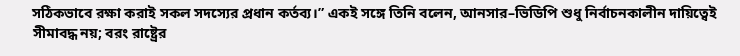সঠিকভাবে রক্ষা করাই সকল সদস্যের প্রধান কর্তব্য।” একই সঙ্গে তিনি বলেন, আনসার–ভিডিপি শুধু নির্বাচনকালীন দায়িত্বেই সীমাবদ্ধ নয়; বরং রাষ্ট্রের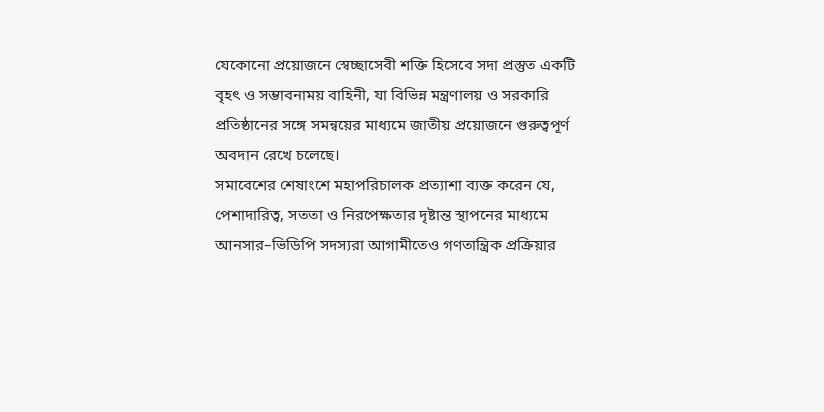যেকোনো প্রয়োজনে স্বেচ্ছাসেবী শক্তি হিসেবে সদা প্রস্তুত একটি বৃহৎ ও সম্ভাবনাময় বাহিনী, যা বিভিন্ন মন্ত্রণালয় ও সরকারি প্রতিষ্ঠানের সঙ্গে সমন্বয়ের মাধ্যমে জাতীয় প্রয়োজনে গুরুত্বপূর্ণ অবদান রেখে চলেছে।
সমাবেশের শেষাংশে মহাপরিচালক প্রত্যাশা ব্যক্ত করেন যে, পেশাদারিত্ব, সততা ও নিরপেক্ষতার দৃষ্টান্ত স্থাপনের মাধ্যমে আনসার–ভিডিপি সদস্যরা আগামীতেও গণতান্ত্রিক প্রক্রিয়ার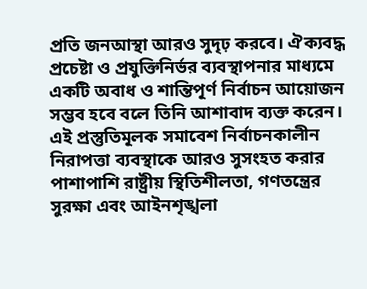প্রতি জনআস্থা আরও সুদৃঢ় করবে। ঐক্যবদ্ধ প্রচেষ্টা ও প্রযুক্তিনির্ভর ব্যবস্থাপনার মাধ্যমে একটি অবাধ ও শান্তিপূর্ণ নির্বাচন আয়োজন সম্ভব হবে বলে তিনি আশাবাদ ব্যক্ত করেন। এই প্রস্তুতিমূলক সমাবেশ নির্বাচনকালীন নিরাপত্তা ব্যবস্থাকে আরও সুসংহত করার পাশাপাশি রাষ্ট্রীয় স্থিতিশীলতা, গণতন্ত্রের সুরক্ষা এবং আইনশৃঙ্খলা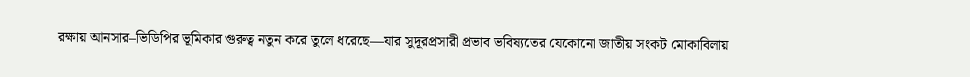রক্ষায় আনসার–ভিডিপির ভূমিকার গুরুত্ব নতুন করে তুলে ধরেছে—যার সুদূরপ্রসারী প্রভাব ভবিষ্যতের যেকোনো জাতীয় সংকট মোকাবিলায়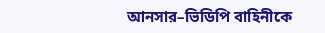আনসার–ভিডিপি বাহিনীকে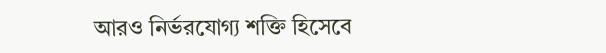আরও নির্ভরযোগ্য শক্তি হিসেবে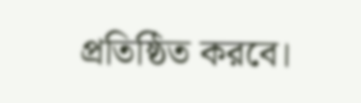প্রতিষ্ঠিত করবে।